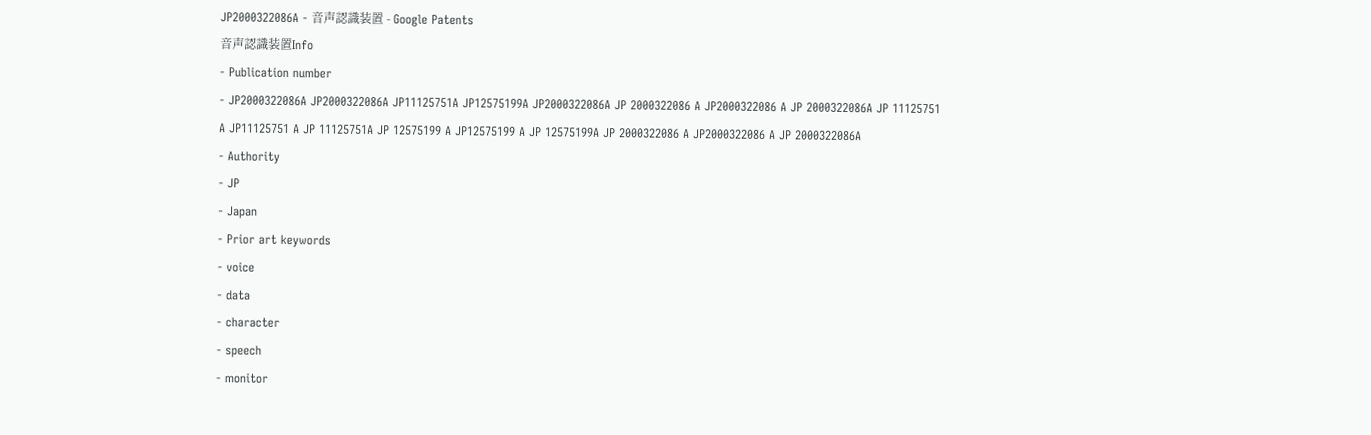JP2000322086A - 音声認識装置 - Google Patents
音声認識装置Info
- Publication number
- JP2000322086A JP2000322086A JP11125751A JP12575199A JP2000322086A JP 2000322086 A JP2000322086 A JP 2000322086A JP 11125751 A JP11125751 A JP 11125751A JP 12575199 A JP12575199 A JP 12575199A JP 2000322086 A JP2000322086 A JP 2000322086A
- Authority
- JP
- Japan
- Prior art keywords
- voice
- data
- character
- speech
- monitor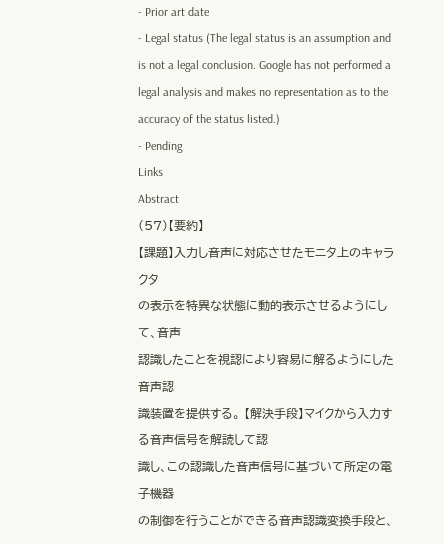- Prior art date
- Legal status (The legal status is an assumption and is not a legal conclusion. Google has not performed a legal analysis and makes no representation as to the accuracy of the status listed.)
- Pending
Links
Abstract
(57)【要約】
【課題】入力し音声に対応させたモニタ上のキャラクタ
の表示を特異な状態に動的表示させるようにして、音声
認識したことを視認により容易に解るようにした音声認
識装置を提供する。 【解決手段】マイクから入力する音声信号を解読して認
識し、この認識した音声信号に基づいて所定の電子機器
の制御を行うことができる音声認識変換手段と、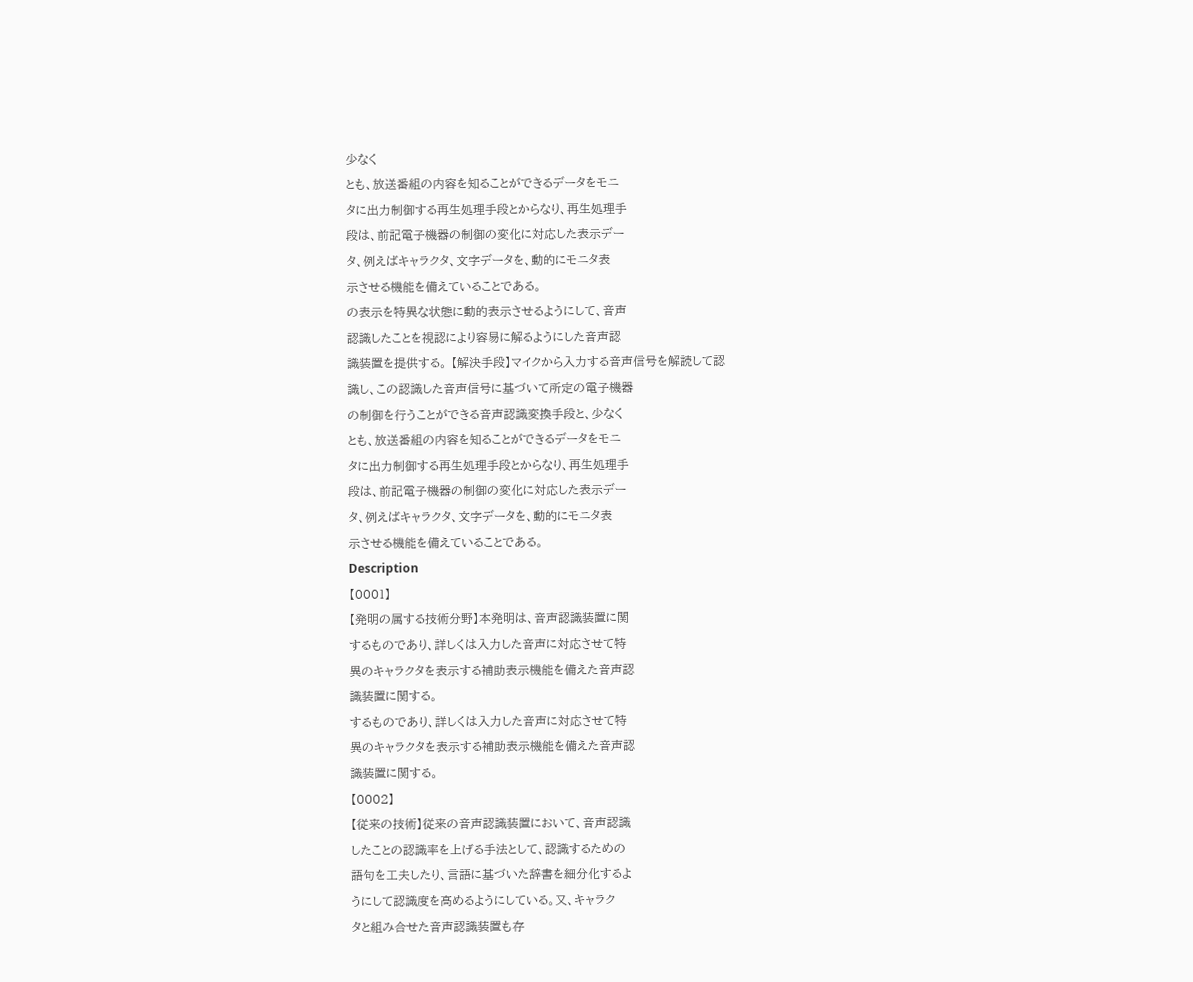少なく
とも、放送番組の内容を知ることができるデータをモニ
タに出力制御する再生処理手段とからなり、再生処理手
段は、前記電子機器の制御の変化に対応した表示デー
タ、例えばキャラクタ、文字データを、動的にモニタ表
示させる機能を備えていることである。
の表示を特異な状態に動的表示させるようにして、音声
認識したことを視認により容易に解るようにした音声認
識装置を提供する。 【解決手段】マイクから入力する音声信号を解読して認
識し、この認識した音声信号に基づいて所定の電子機器
の制御を行うことができる音声認識変換手段と、少なく
とも、放送番組の内容を知ることができるデータをモニ
タに出力制御する再生処理手段とからなり、再生処理手
段は、前記電子機器の制御の変化に対応した表示デー
タ、例えばキャラクタ、文字データを、動的にモニタ表
示させる機能を備えていることである。
Description
【0001】
【発明の属する技術分野】本発明は、音声認識装置に関
するものであり、詳しくは入力した音声に対応させて特
異のキャラクタを表示する補助表示機能を備えた音声認
識装置に関する。
するものであり、詳しくは入力した音声に対応させて特
異のキャラクタを表示する補助表示機能を備えた音声認
識装置に関する。
【0002】
【従来の技術】従来の音声認識装置において、音声認識
したことの認識率を上げる手法として、認識するための
語句を工夫したり、言語に基づいた辞書を細分化するよ
うにして認識度を高めるようにしている。又、キャラク
タと組み合せた音声認識装置も存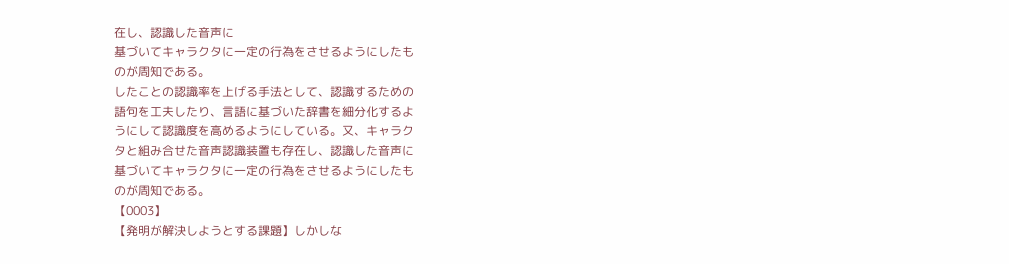在し、認識した音声に
基づいてキャラクタに一定の行為をさせるようにしたも
のが周知である。
したことの認識率を上げる手法として、認識するための
語句を工夫したり、言語に基づいた辞書を細分化するよ
うにして認識度を高めるようにしている。又、キャラク
タと組み合せた音声認識装置も存在し、認識した音声に
基づいてキャラクタに一定の行為をさせるようにしたも
のが周知である。
【0003】
【発明が解決しようとする課題】しかしな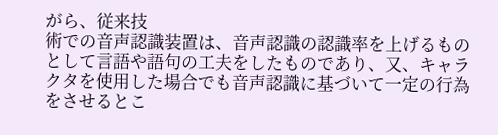がら、従来技
術での音声認識装置は、音声認識の認識率を上げるもの
として言語や語句の工夫をしたものであり、又、キャラ
クタを使用した場合でも音声認識に基づいて一定の行為
をさせるとこ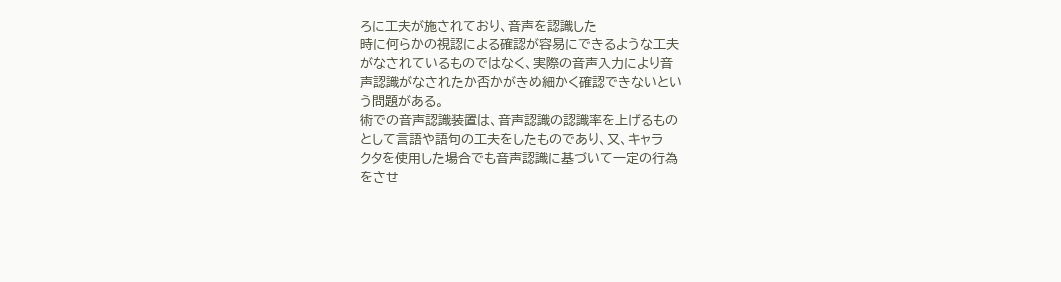ろに工夫が施されており、音声を認識した
時に何らかの視認による確認が容易にできるような工夫
がなされているものではなく、実際の音声入力により音
声認識がなされたか否かがきめ細かく確認できないとい
う問題がある。
術での音声認識装置は、音声認識の認識率を上げるもの
として言語や語句の工夫をしたものであり、又、キャラ
クタを使用した場合でも音声認識に基づいて一定の行為
をさせ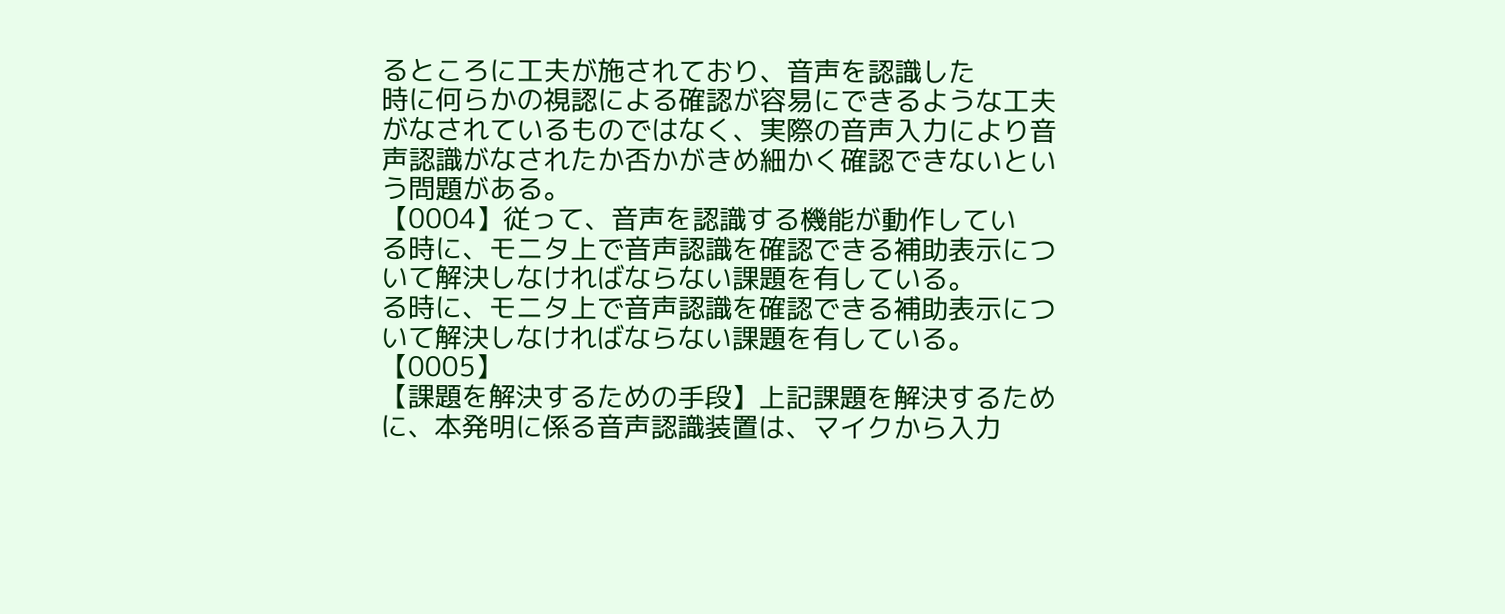るところに工夫が施されており、音声を認識した
時に何らかの視認による確認が容易にできるような工夫
がなされているものではなく、実際の音声入力により音
声認識がなされたか否かがきめ細かく確認できないとい
う問題がある。
【0004】従って、音声を認識する機能が動作してい
る時に、モニタ上で音声認識を確認できる補助表示につ
いて解決しなければならない課題を有している。
る時に、モニタ上で音声認識を確認できる補助表示につ
いて解決しなければならない課題を有している。
【0005】
【課題を解決するための手段】上記課題を解決するため
に、本発明に係る音声認識装置は、マイクから入力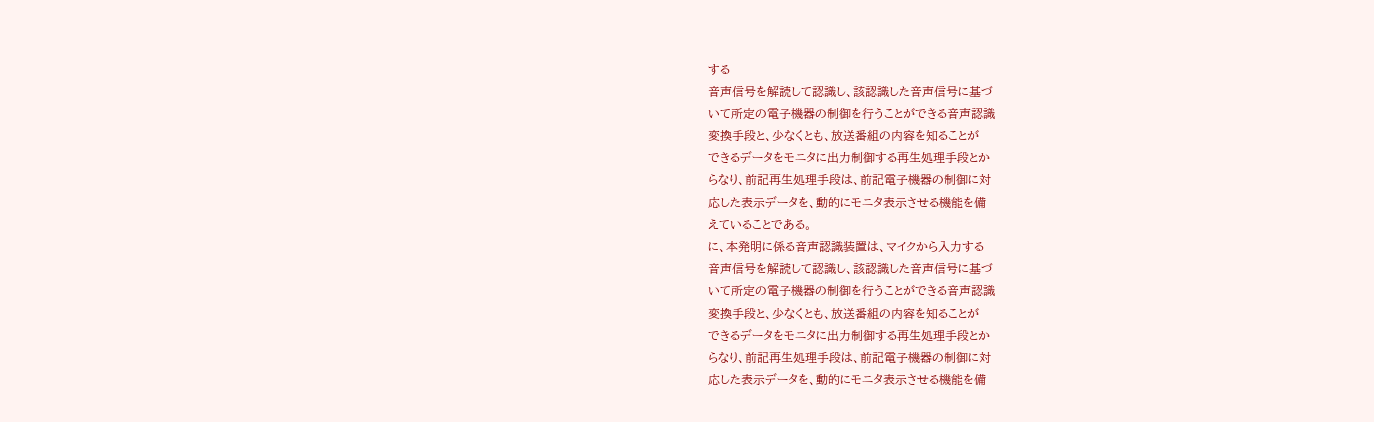する
音声信号を解読して認識し、該認識した音声信号に基づ
いて所定の電子機器の制御を行うことができる音声認識
変換手段と、少なくとも、放送番組の内容を知ることが
できるデータをモニタに出力制御する再生処理手段とか
らなり、前記再生処理手段は、前記電子機器の制御に対
応した表示データを、動的にモニタ表示させる機能を備
えていることである。
に、本発明に係る音声認識装置は、マイクから入力する
音声信号を解読して認識し、該認識した音声信号に基づ
いて所定の電子機器の制御を行うことができる音声認識
変換手段と、少なくとも、放送番組の内容を知ることが
できるデータをモニタに出力制御する再生処理手段とか
らなり、前記再生処理手段は、前記電子機器の制御に対
応した表示データを、動的にモニタ表示させる機能を備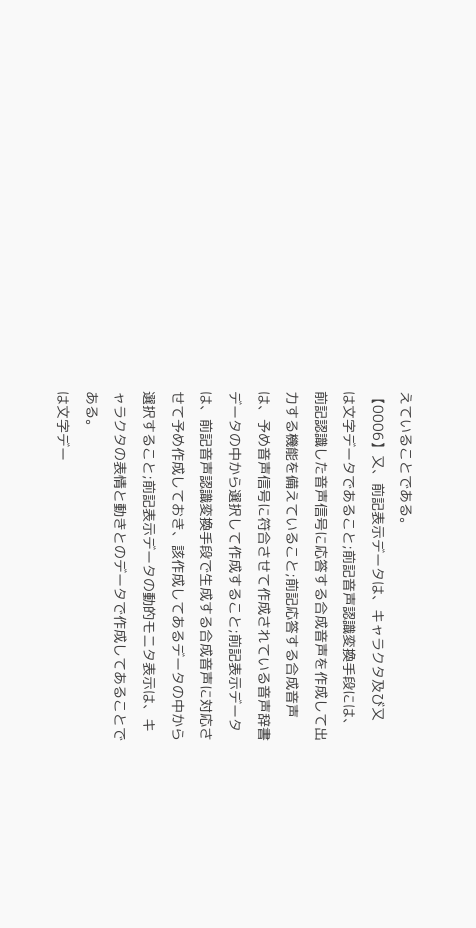えていることである。
【0006】又、前記表示データは、キャラクタ及び又
は文字データであること;前記音声認識変換手段には、
前記認識した音声信号に応答する合成音声を作成して出
力する機能を備えていること;前記応答する合成音声
は、予め音声信号に符合させて作成されている音声辞書
データの中から選択して作成すること;前記表示データ
は、前記音声認識変換手段で生成する合成音声に対応さ
せて予め作成しておき、該作成してあるデータの中から
選択すること;前記表示データの動的モニタ表示は、キ
ャラクタの表情と動きとのデータで作成してあることで
ある。
は文字デー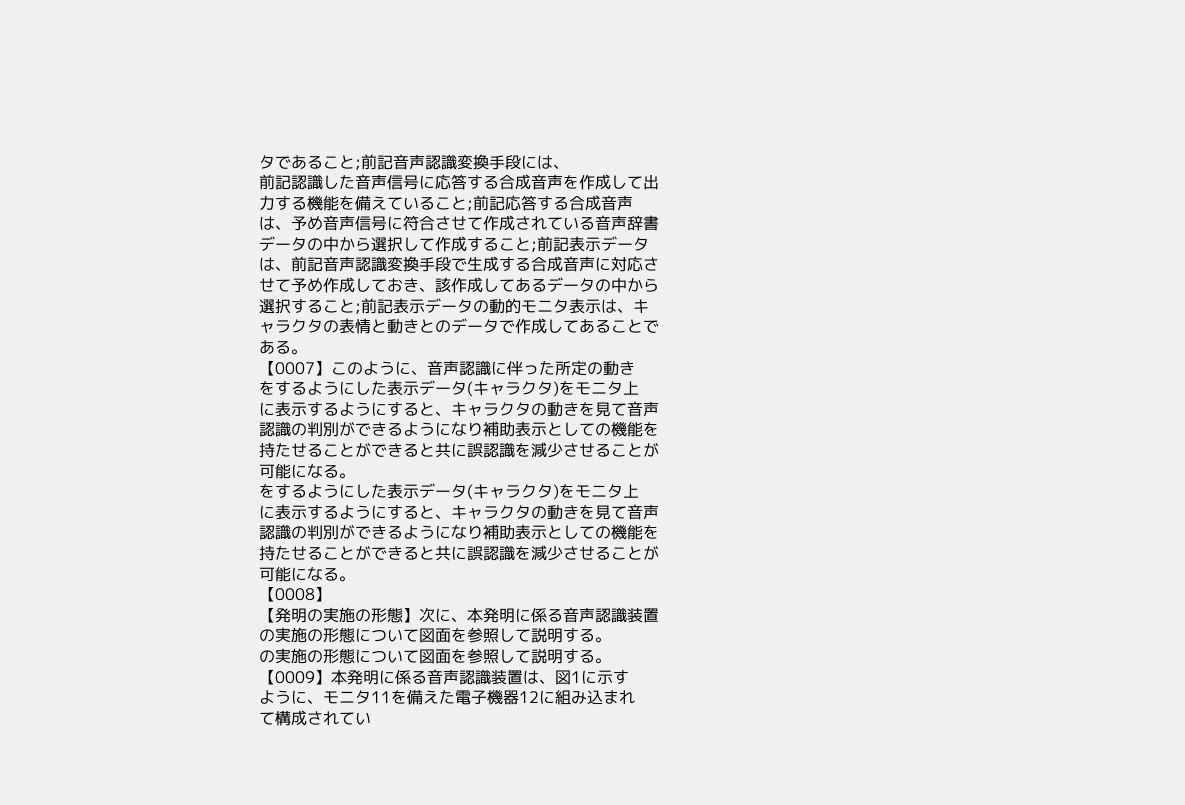タであること;前記音声認識変換手段には、
前記認識した音声信号に応答する合成音声を作成して出
力する機能を備えていること;前記応答する合成音声
は、予め音声信号に符合させて作成されている音声辞書
データの中から選択して作成すること;前記表示データ
は、前記音声認識変換手段で生成する合成音声に対応さ
せて予め作成しておき、該作成してあるデータの中から
選択すること;前記表示データの動的モニタ表示は、キ
ャラクタの表情と動きとのデータで作成してあることで
ある。
【0007】このように、音声認識に伴った所定の動き
をするようにした表示データ(キャラクタ)をモニタ上
に表示するようにすると、キャラクタの動きを見て音声
認識の判別ができるようになり補助表示としての機能を
持たせることができると共に誤認識を減少させることが
可能になる。
をするようにした表示データ(キャラクタ)をモニタ上
に表示するようにすると、キャラクタの動きを見て音声
認識の判別ができるようになり補助表示としての機能を
持たせることができると共に誤認識を減少させることが
可能になる。
【0008】
【発明の実施の形態】次に、本発明に係る音声認識装置
の実施の形態について図面を参照して説明する。
の実施の形態について図面を参照して説明する。
【0009】本発明に係る音声認識装置は、図1に示す
ように、モニタ11を備えた電子機器12に組み込まれ
て構成されてい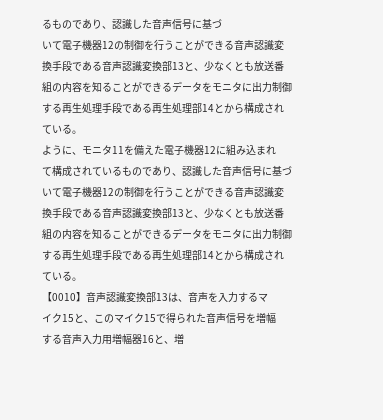るものであり、認識した音声信号に基づ
いて電子機器12の制御を行うことができる音声認識変
換手段である音声認識変換部13と、少なくとも放送番
組の内容を知ることができるデータをモニタに出力制御
する再生処理手段である再生処理部14とから構成され
ている。
ように、モニタ11を備えた電子機器12に組み込まれ
て構成されているものであり、認識した音声信号に基づ
いて電子機器12の制御を行うことができる音声認識変
換手段である音声認識変換部13と、少なくとも放送番
組の内容を知ることができるデータをモニタに出力制御
する再生処理手段である再生処理部14とから構成され
ている。
【0010】音声認識変換部13は、音声を入力するマ
イク15と、このマイク15で得られた音声信号を増幅
する音声入力用増幅器16と、増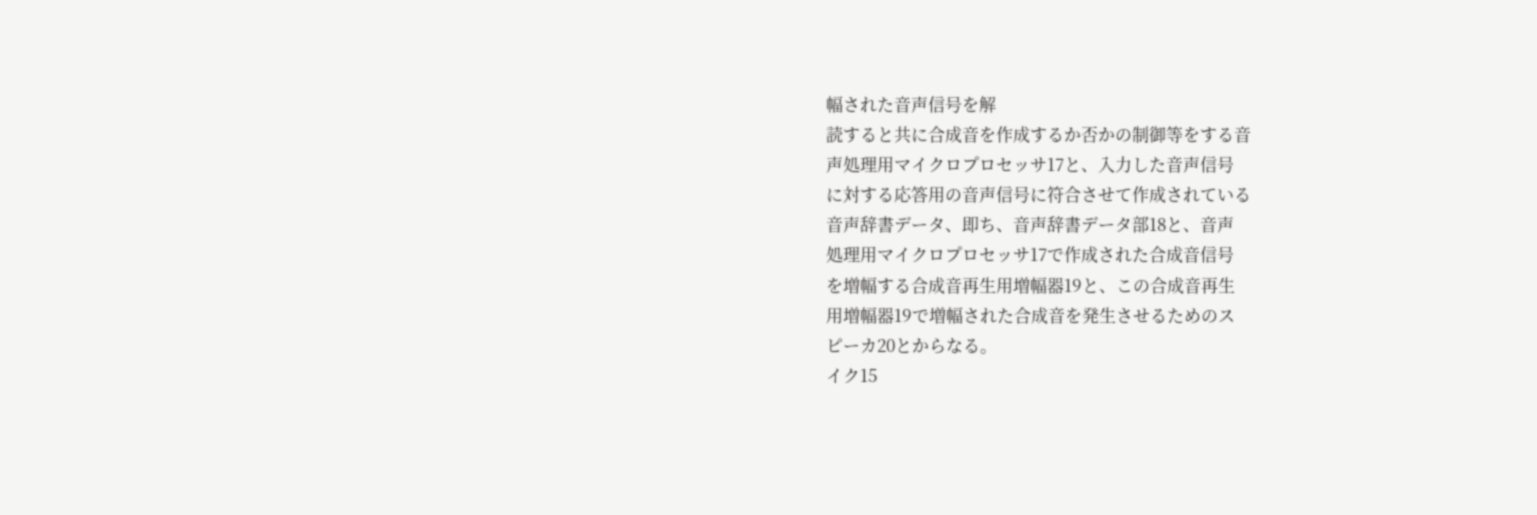幅された音声信号を解
読すると共に合成音を作成するか否かの制御等をする音
声処理用マイクロプロセッサ17と、入力した音声信号
に対する応答用の音声信号に符合させて作成されている
音声辞書データ、即ち、音声辞書データ部18と、音声
処理用マイクロプロセッサ17で作成された合成音信号
を増幅する合成音再生用増幅器19と、この合成音再生
用増幅器19で増幅された合成音を発生させるためのス
ピーカ20とからなる。
イク15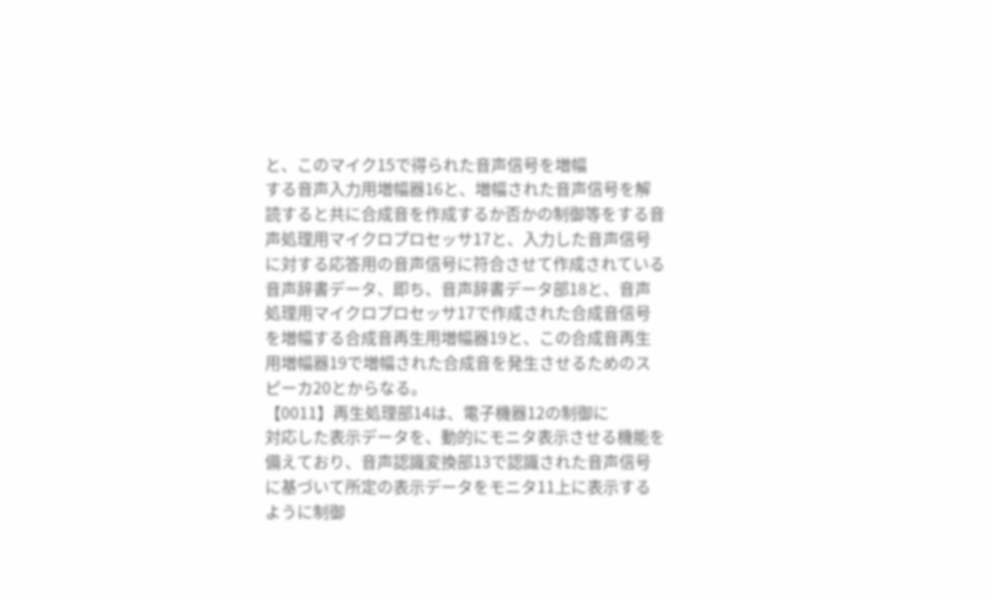と、このマイク15で得られた音声信号を増幅
する音声入力用増幅器16と、増幅された音声信号を解
読すると共に合成音を作成するか否かの制御等をする音
声処理用マイクロプロセッサ17と、入力した音声信号
に対する応答用の音声信号に符合させて作成されている
音声辞書データ、即ち、音声辞書データ部18と、音声
処理用マイクロプロセッサ17で作成された合成音信号
を増幅する合成音再生用増幅器19と、この合成音再生
用増幅器19で増幅された合成音を発生させるためのス
ピーカ20とからなる。
【0011】再生処理部14は、電子機器12の制御に
対応した表示データを、動的にモニタ表示させる機能を
備えており、音声認識変換部13で認識された音声信号
に基づいて所定の表示データをモニタ11上に表示する
ように制御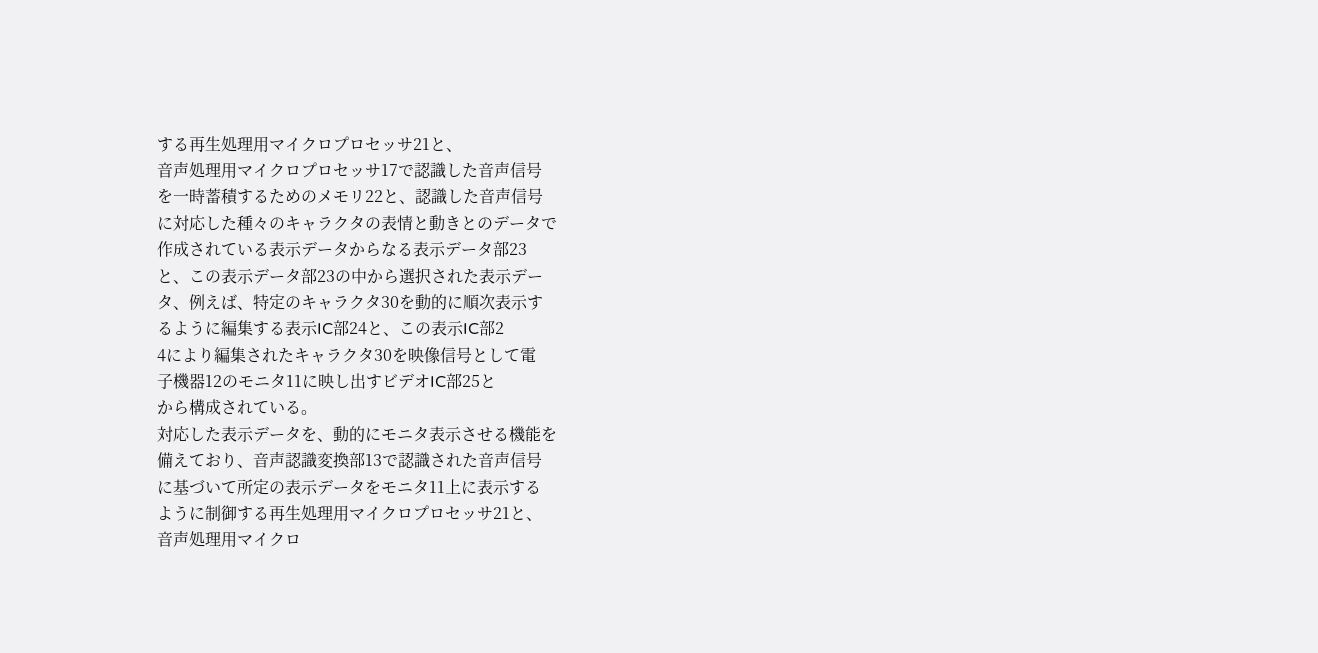する再生処理用マイクロプロセッサ21と、
音声処理用マイクロプロセッサ17で認識した音声信号
を一時蓄積するためのメモリ22と、認識した音声信号
に対応した種々のキャラクタの表情と動きとのデータで
作成されている表示データからなる表示データ部23
と、この表示データ部23の中から選択された表示デー
タ、例えば、特定のキャラクタ30を動的に順次表示す
るように編集する表示IC部24と、この表示IC部2
4により編集されたキャラクタ30を映像信号として電
子機器12のモニタ11に映し出すビデオIC部25と
から構成されている。
対応した表示データを、動的にモニタ表示させる機能を
備えており、音声認識変換部13で認識された音声信号
に基づいて所定の表示データをモニタ11上に表示する
ように制御する再生処理用マイクロプロセッサ21と、
音声処理用マイクロ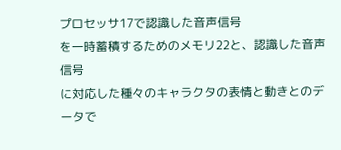プロセッサ17で認識した音声信号
を一時蓄積するためのメモリ22と、認識した音声信号
に対応した種々のキャラクタの表情と動きとのデータで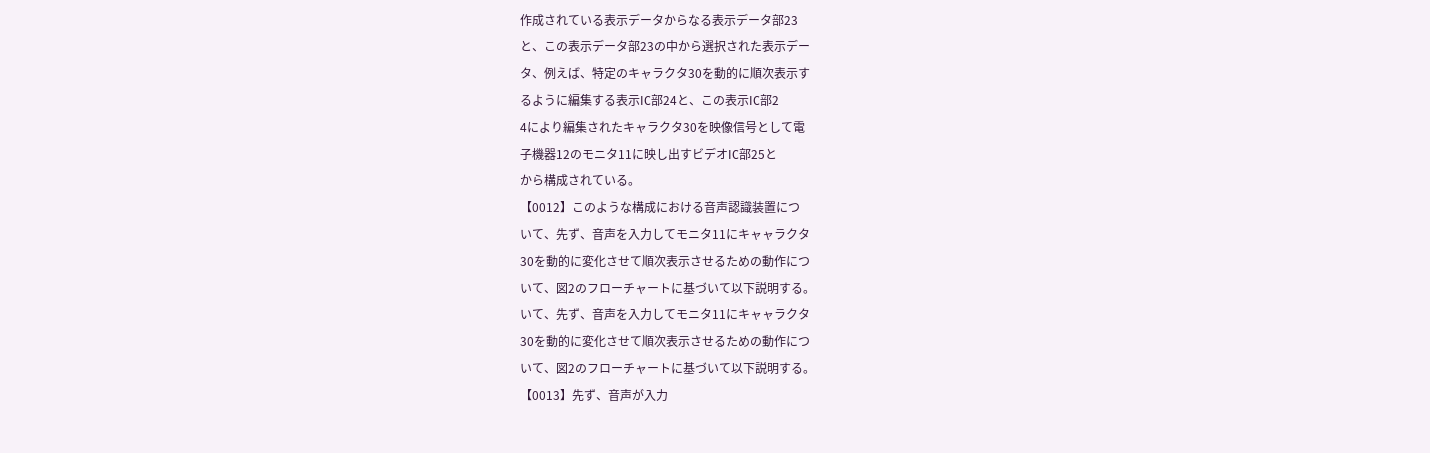作成されている表示データからなる表示データ部23
と、この表示データ部23の中から選択された表示デー
タ、例えば、特定のキャラクタ30を動的に順次表示す
るように編集する表示IC部24と、この表示IC部2
4により編集されたキャラクタ30を映像信号として電
子機器12のモニタ11に映し出すビデオIC部25と
から構成されている。
【0012】このような構成における音声認識装置につ
いて、先ず、音声を入力してモニタ11にキャャラクタ
30を動的に変化させて順次表示させるための動作につ
いて、図2のフローチャートに基づいて以下説明する。
いて、先ず、音声を入力してモニタ11にキャャラクタ
30を動的に変化させて順次表示させるための動作につ
いて、図2のフローチャートに基づいて以下説明する。
【0013】先ず、音声が入力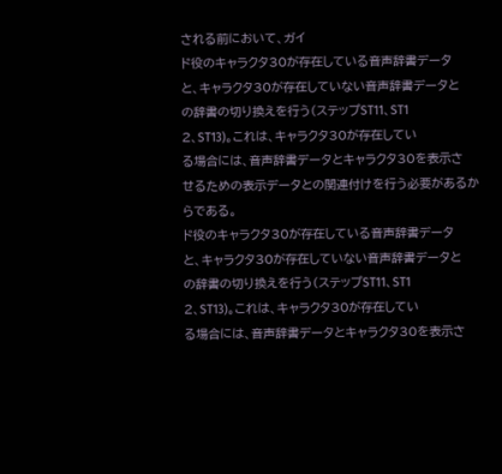される前において、ガイ
ド役のキャラクタ30が存在している音声辞書データ
と、キャラクタ30が存在していない音声辞書データと
の辞書の切り換えを行う(ステップST11、ST1
2、ST13)。これは、キャラクタ30が存在してい
る場合には、音声辞書データとキャラクタ30を表示さ
せるための表示データとの関連付けを行う必要があるか
らである。
ド役のキャラクタ30が存在している音声辞書データ
と、キャラクタ30が存在していない音声辞書データと
の辞書の切り換えを行う(ステップST11、ST1
2、ST13)。これは、キャラクタ30が存在してい
る場合には、音声辞書データとキャラクタ30を表示さ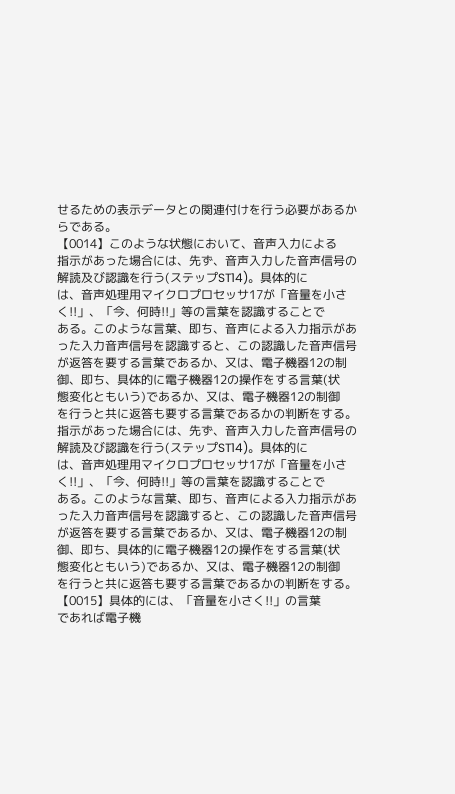せるための表示データとの関連付けを行う必要があるか
らである。
【0014】このような状態において、音声入力による
指示があった場合には、先ず、音声入力した音声信号の
解読及び認識を行う(ステップST14)。具体的に
は、音声処理用マイクロプロセッサ17が「音量を小さ
く!!」、「今、何時!!」等の言葉を認識することで
ある。このような言葉、即ち、音声による入力指示があ
った入力音声信号を認識すると、この認識した音声信号
が返答を要する言葉であるか、又は、電子機器12の制
御、即ち、具体的に電子機器12の操作をする言葉(状
態変化ともいう)であるか、又は、電子機器12の制御
を行うと共に返答も要する言葉であるかの判断をする。
指示があった場合には、先ず、音声入力した音声信号の
解読及び認識を行う(ステップST14)。具体的に
は、音声処理用マイクロプロセッサ17が「音量を小さ
く!!」、「今、何時!!」等の言葉を認識することで
ある。このような言葉、即ち、音声による入力指示があ
った入力音声信号を認識すると、この認識した音声信号
が返答を要する言葉であるか、又は、電子機器12の制
御、即ち、具体的に電子機器12の操作をする言葉(状
態変化ともいう)であるか、又は、電子機器12の制御
を行うと共に返答も要する言葉であるかの判断をする。
【0015】具体的には、「音量を小さく!!」の言葉
であれば電子機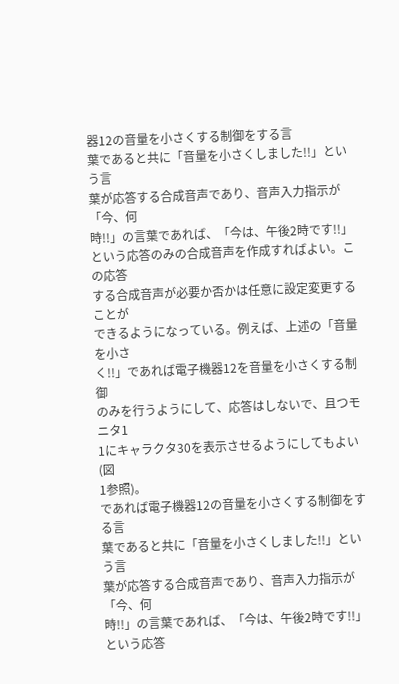器12の音量を小さくする制御をする言
葉であると共に「音量を小さくしました!!」という言
葉が応答する合成音声であり、音声入力指示が「今、何
時!!」の言葉であれば、「今は、午後2時です!!」
という応答のみの合成音声を作成すればよい。この応答
する合成音声が必要か否かは任意に設定変更することが
できるようになっている。例えば、上述の「音量を小さ
く!!」であれば電子機器12を音量を小さくする制御
のみを行うようにして、応答はしないで、且つモニタ1
1にキャラクタ30を表示させるようにしてもよい(図
1参照)。
であれば電子機器12の音量を小さくする制御をする言
葉であると共に「音量を小さくしました!!」という言
葉が応答する合成音声であり、音声入力指示が「今、何
時!!」の言葉であれば、「今は、午後2時です!!」
という応答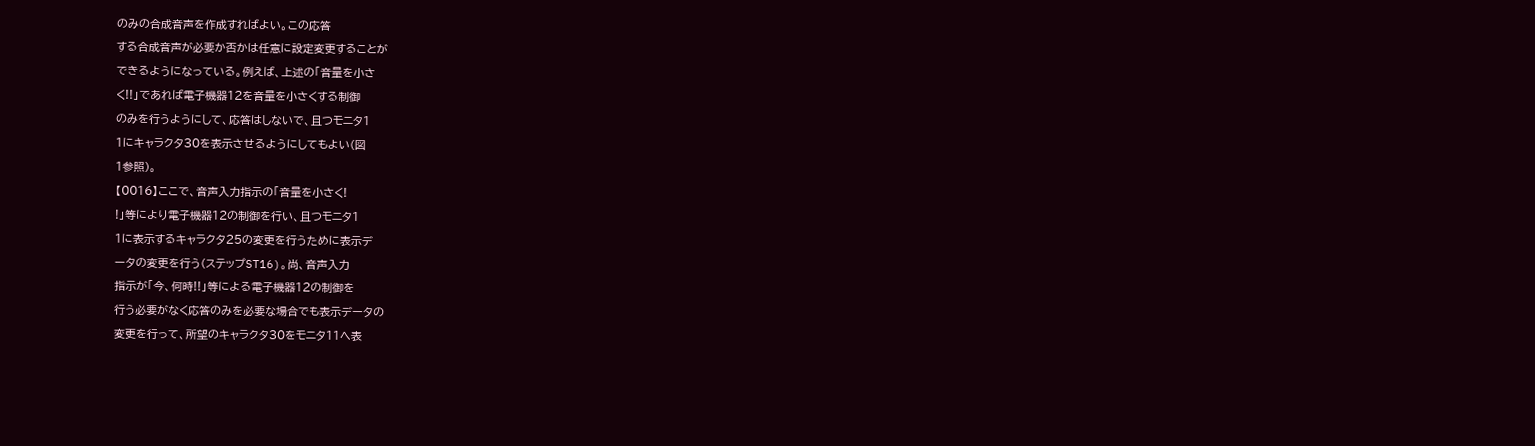のみの合成音声を作成すればよい。この応答
する合成音声が必要か否かは任意に設定変更することが
できるようになっている。例えば、上述の「音量を小さ
く!!」であれば電子機器12を音量を小さくする制御
のみを行うようにして、応答はしないで、且つモニタ1
1にキャラクタ30を表示させるようにしてもよい(図
1参照)。
【0016】ここで、音声入力指示の「音量を小さく!
!」等により電子機器12の制御を行い、且つモニタ1
1に表示するキャラクタ25の変更を行うために表示デ
ータの変更を行う(ステップST16)。尚、音声入力
指示が「今、何時!!」等による電子機器12の制御を
行う必要がなく応答のみを必要な場合でも表示データの
変更を行って、所望のキャラクタ30をモニタ11へ表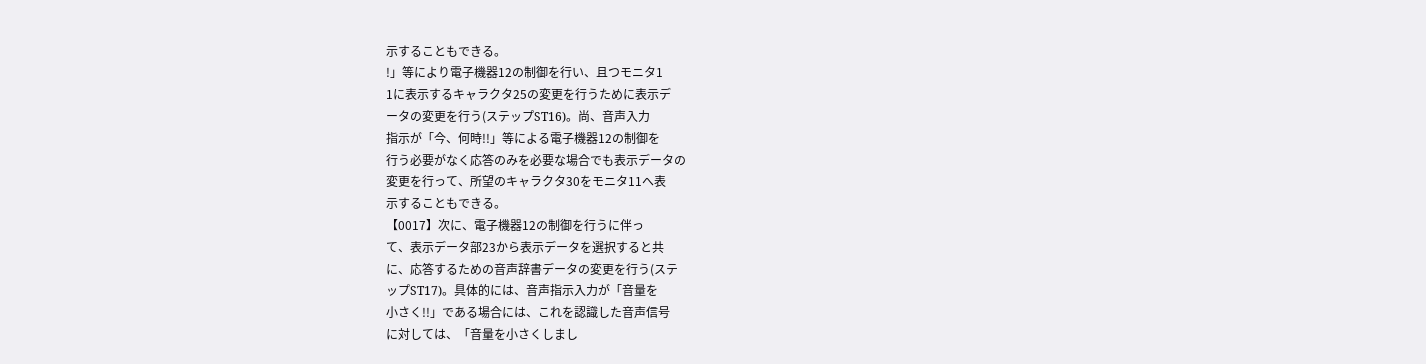示することもできる。
!」等により電子機器12の制御を行い、且つモニタ1
1に表示するキャラクタ25の変更を行うために表示デ
ータの変更を行う(ステップST16)。尚、音声入力
指示が「今、何時!!」等による電子機器12の制御を
行う必要がなく応答のみを必要な場合でも表示データの
変更を行って、所望のキャラクタ30をモニタ11へ表
示することもできる。
【0017】次に、電子機器12の制御を行うに伴っ
て、表示データ部23から表示データを選択すると共
に、応答するための音声辞書データの変更を行う(ステ
ップST17)。具体的には、音声指示入力が「音量を
小さく!!」である場合には、これを認識した音声信号
に対しては、「音量を小さくしまし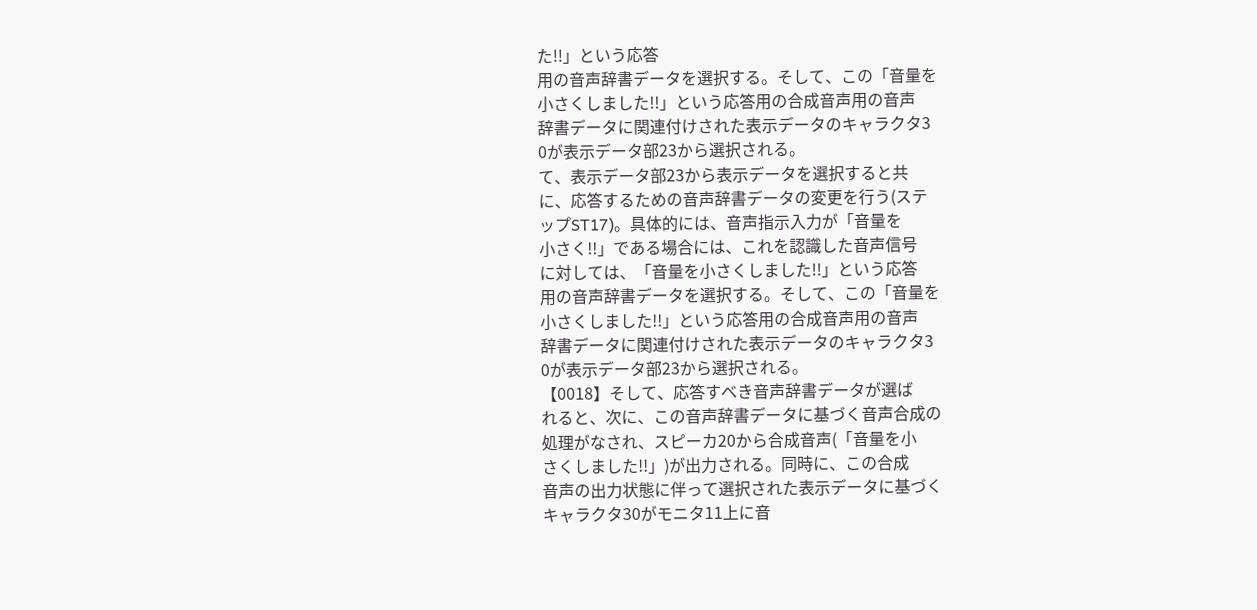た!!」という応答
用の音声辞書データを選択する。そして、この「音量を
小さくしました!!」という応答用の合成音声用の音声
辞書データに関連付けされた表示データのキャラクタ3
0が表示データ部23から選択される。
て、表示データ部23から表示データを選択すると共
に、応答するための音声辞書データの変更を行う(ステ
ップST17)。具体的には、音声指示入力が「音量を
小さく!!」である場合には、これを認識した音声信号
に対しては、「音量を小さくしました!!」という応答
用の音声辞書データを選択する。そして、この「音量を
小さくしました!!」という応答用の合成音声用の音声
辞書データに関連付けされた表示データのキャラクタ3
0が表示データ部23から選択される。
【0018】そして、応答すべき音声辞書データが選ば
れると、次に、この音声辞書データに基づく音声合成の
処理がなされ、スピーカ20から合成音声(「音量を小
さくしました!!」)が出力される。同時に、この合成
音声の出力状態に伴って選択された表示データに基づく
キャラクタ30がモニタ11上に音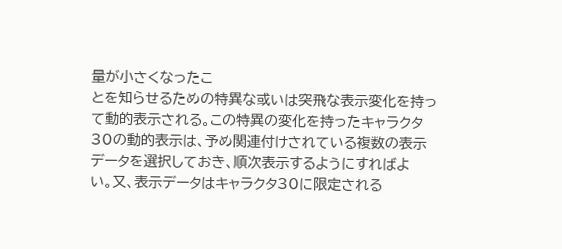量が小さくなったこ
とを知らせるための特異な或いは突飛な表示変化を持っ
て動的表示される。この特異の変化を持ったキャラクタ
30の動的表示は、予め関連付けされている複数の表示
データを選択しておき、順次表示するようにすればよ
い。又、表示データはキャラクタ30に限定される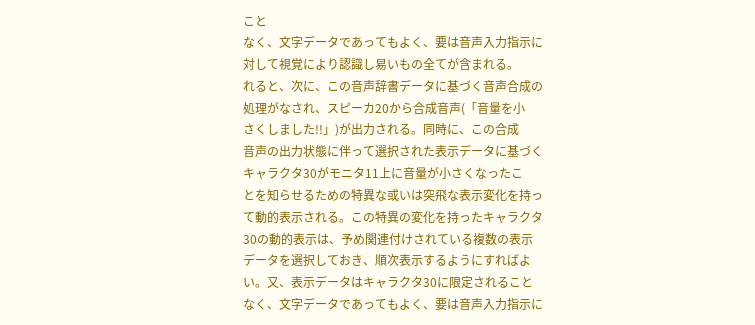こと
なく、文字データであってもよく、要は音声入力指示に
対して視覚により認識し易いもの全てが含まれる。
れると、次に、この音声辞書データに基づく音声合成の
処理がなされ、スピーカ20から合成音声(「音量を小
さくしました!!」)が出力される。同時に、この合成
音声の出力状態に伴って選択された表示データに基づく
キャラクタ30がモニタ11上に音量が小さくなったこ
とを知らせるための特異な或いは突飛な表示変化を持っ
て動的表示される。この特異の変化を持ったキャラクタ
30の動的表示は、予め関連付けされている複数の表示
データを選択しておき、順次表示するようにすればよ
い。又、表示データはキャラクタ30に限定されること
なく、文字データであってもよく、要は音声入力指示に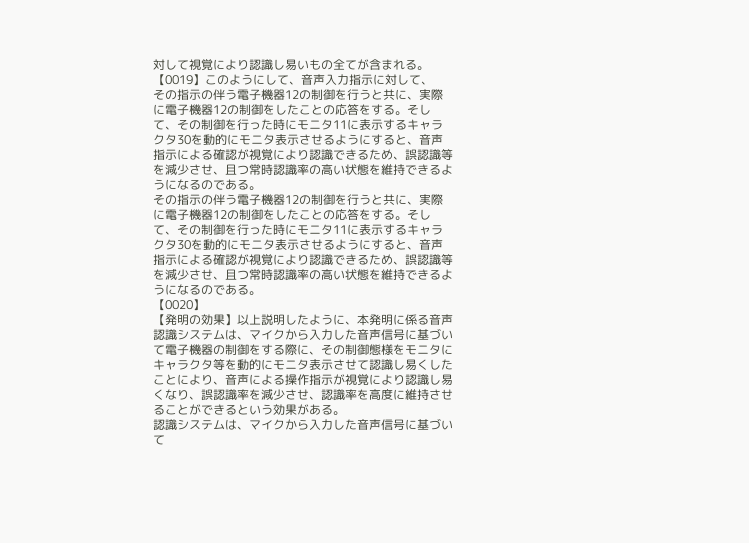対して視覚により認識し易いもの全てが含まれる。
【0019】このようにして、音声入力指示に対して、
その指示の伴う電子機器12の制御を行うと共に、実際
に電子機器12の制御をしたことの応答をする。そし
て、その制御を行った時にモニタ11に表示するキャラ
クタ30を動的にモニタ表示させるようにすると、音声
指示による確認が視覚により認識できるため、誤認識等
を減少させ、且つ常時認識率の高い状態を維持できるよ
うになるのである。
その指示の伴う電子機器12の制御を行うと共に、実際
に電子機器12の制御をしたことの応答をする。そし
て、その制御を行った時にモニタ11に表示するキャラ
クタ30を動的にモニタ表示させるようにすると、音声
指示による確認が視覚により認識できるため、誤認識等
を減少させ、且つ常時認識率の高い状態を維持できるよ
うになるのである。
【0020】
【発明の効果】以上説明したように、本発明に係る音声
認識システムは、マイクから入力した音声信号に基づい
て電子機器の制御をする際に、その制御態様をモニタに
キャラクタ等を動的にモニタ表示させて認識し易くした
ことにより、音声による操作指示が視覚により認識し易
くなり、誤認識率を減少させ、認識率を高度に維持させ
ることができるという効果がある。
認識システムは、マイクから入力した音声信号に基づい
て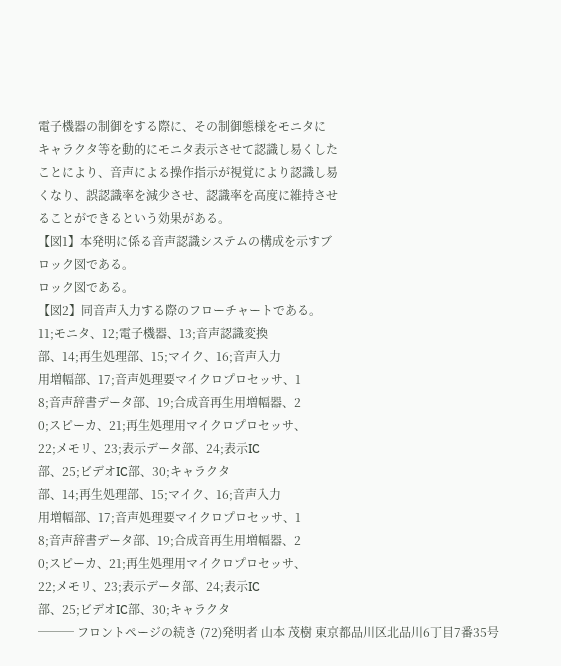電子機器の制御をする際に、その制御態様をモニタに
キャラクタ等を動的にモニタ表示させて認識し易くした
ことにより、音声による操作指示が視覚により認識し易
くなり、誤認識率を減少させ、認識率を高度に維持させ
ることができるという効果がある。
【図1】本発明に係る音声認識システムの構成を示すブ
ロック図である。
ロック図である。
【図2】同音声入力する際のフローチャートである。
11;モニタ、12;電子機器、13;音声認識変換
部、14;再生処理部、15;マイク、16;音声入力
用増幅部、17;音声処理要マイクロプロセッサ、1
8;音声辞書データ部、19;合成音再生用増幅器、2
0;スピーカ、21;再生処理用マイクロプロセッサ、
22;メモリ、23;表示データ部、24;表示IC
部、25;ビデオIC部、30;キャラクタ
部、14;再生処理部、15;マイク、16;音声入力
用増幅部、17;音声処理要マイクロプロセッサ、1
8;音声辞書データ部、19;合成音再生用増幅器、2
0;スピーカ、21;再生処理用マイクロプロセッサ、
22;メモリ、23;表示データ部、24;表示IC
部、25;ビデオIC部、30;キャラクタ
─── フロントページの続き (72)発明者 山本 茂樹 東京都品川区北品川6丁目7番35号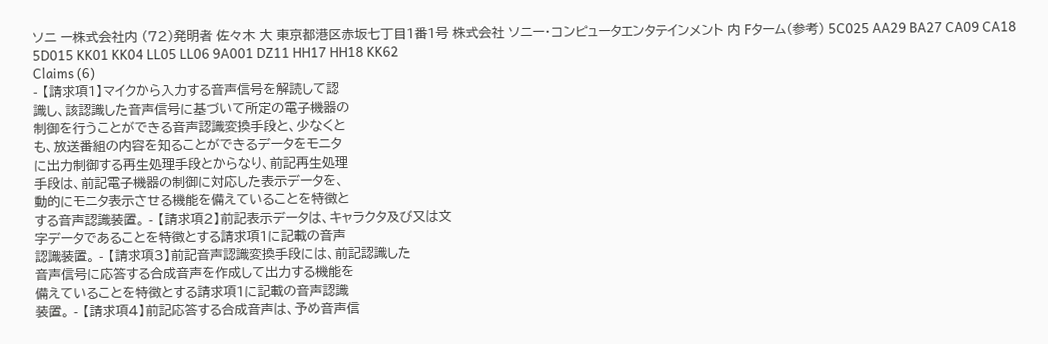ソニ ー株式会社内 (72)発明者 佐々木 大 東京都港区赤坂七丁目1番1号 株式会社 ソニー・コンピュータエンタテインメント 内 Fターム(参考) 5C025 AA29 BA27 CA09 CA18 5D015 KK01 KK04 LL05 LL06 9A001 DZ11 HH17 HH18 KK62
Claims (6)
- 【請求項1】マイクから入力する音声信号を解読して認
識し、該認識した音声信号に基づいて所定の電子機器の
制御を行うことができる音声認識変換手段と、少なくと
も、放送番組の内容を知ることができるデータをモニタ
に出力制御する再生処理手段とからなり、前記再生処理
手段は、前記電子機器の制御に対応した表示データを、
動的にモニタ表示させる機能を備えていることを特徴と
する音声認識装置。 - 【請求項2】前記表示データは、キャラクタ及び又は文
字データであることを特徴とする請求項1に記載の音声
認識装置。 - 【請求項3】前記音声認識変換手段には、前記認識した
音声信号に応答する合成音声を作成して出力する機能を
備えていることを特徴とする請求項1に記載の音声認識
装置。 - 【請求項4】前記応答する合成音声は、予め音声信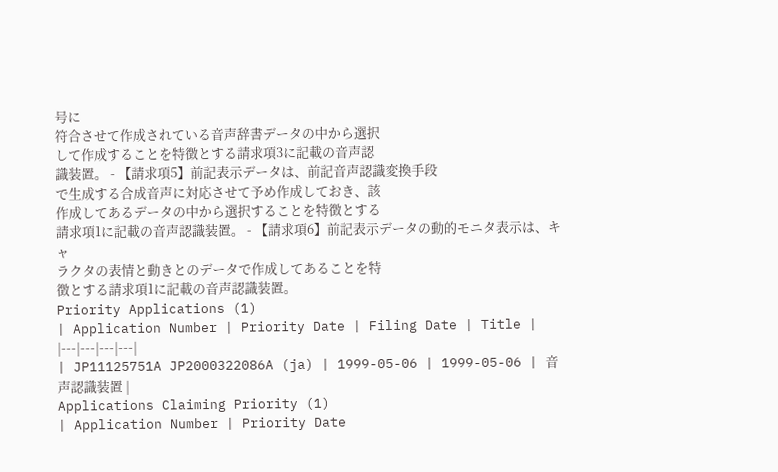号に
符合させて作成されている音声辞書データの中から選択
して作成することを特徴とする請求項3に記載の音声認
識装置。 - 【請求項5】前記表示データは、前記音声認識変換手段
で生成する合成音声に対応させて予め作成しておき、該
作成してあるデータの中から選択することを特徴とする
請求項1に記載の音声認識装置。 - 【請求項6】前記表示データの動的モニタ表示は、キャ
ラクタの表情と動きとのデータで作成してあることを特
徴とする請求項1に記載の音声認識装置。
Priority Applications (1)
| Application Number | Priority Date | Filing Date | Title |
|---|---|---|---|
| JP11125751A JP2000322086A (ja) | 1999-05-06 | 1999-05-06 | 音声認識装置 |
Applications Claiming Priority (1)
| Application Number | Priority Date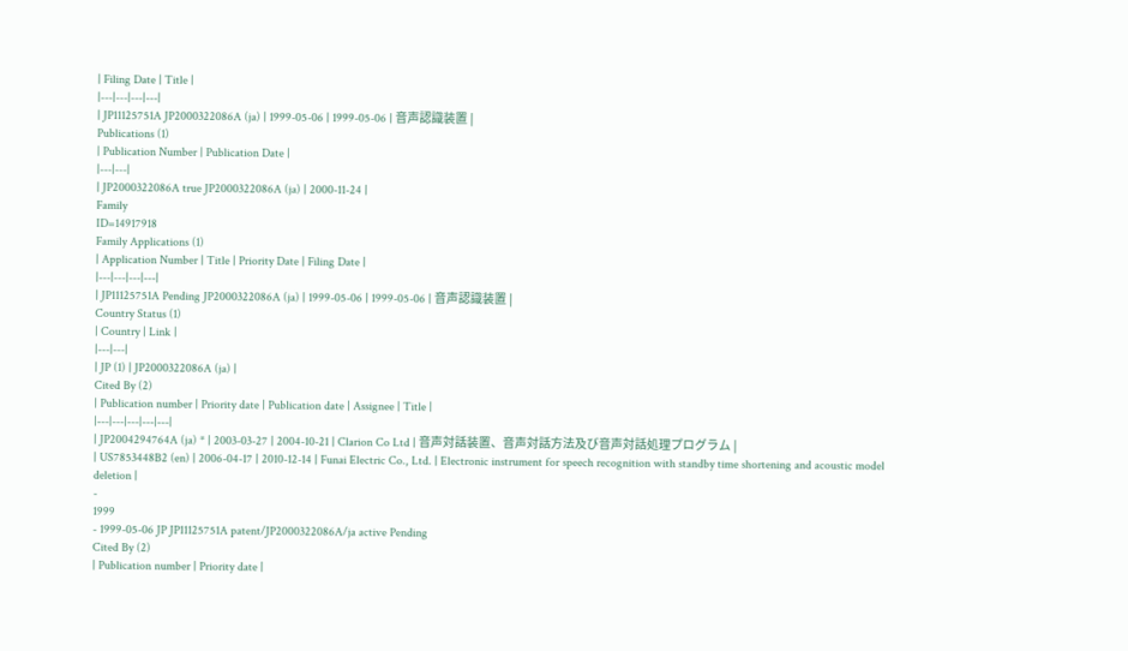| Filing Date | Title |
|---|---|---|---|
| JP11125751A JP2000322086A (ja) | 1999-05-06 | 1999-05-06 | 音声認識装置 |
Publications (1)
| Publication Number | Publication Date |
|---|---|
| JP2000322086A true JP2000322086A (ja) | 2000-11-24 |
Family
ID=14917918
Family Applications (1)
| Application Number | Title | Priority Date | Filing Date |
|---|---|---|---|
| JP11125751A Pending JP2000322086A (ja) | 1999-05-06 | 1999-05-06 | 音声認識装置 |
Country Status (1)
| Country | Link |
|---|---|
| JP (1) | JP2000322086A (ja) |
Cited By (2)
| Publication number | Priority date | Publication date | Assignee | Title |
|---|---|---|---|---|
| JP2004294764A (ja) * | 2003-03-27 | 2004-10-21 | Clarion Co Ltd | 音声対話装置、音声対話方法及び音声対話処理プログラム |
| US7853448B2 (en) | 2006-04-17 | 2010-12-14 | Funai Electric Co., Ltd. | Electronic instrument for speech recognition with standby time shortening and acoustic model deletion |
-
1999
- 1999-05-06 JP JP11125751A patent/JP2000322086A/ja active Pending
Cited By (2)
| Publication number | Priority date |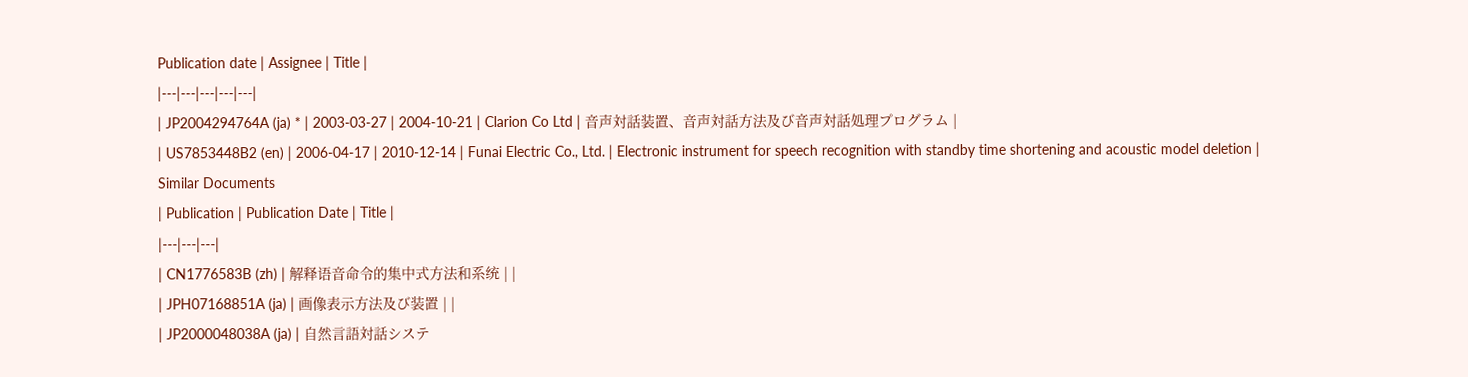Publication date | Assignee | Title |
|---|---|---|---|---|
| JP2004294764A (ja) * | 2003-03-27 | 2004-10-21 | Clarion Co Ltd | 音声対話装置、音声対話方法及び音声対話処理プログラム |
| US7853448B2 (en) | 2006-04-17 | 2010-12-14 | Funai Electric Co., Ltd. | Electronic instrument for speech recognition with standby time shortening and acoustic model deletion |
Similar Documents
| Publication | Publication Date | Title |
|---|---|---|
| CN1776583B (zh) | 解释语音命令的集中式方法和系统 | |
| JPH07168851A (ja) | 画像表示方法及び装置 | |
| JP2000048038A (ja) | 自然言語対話システ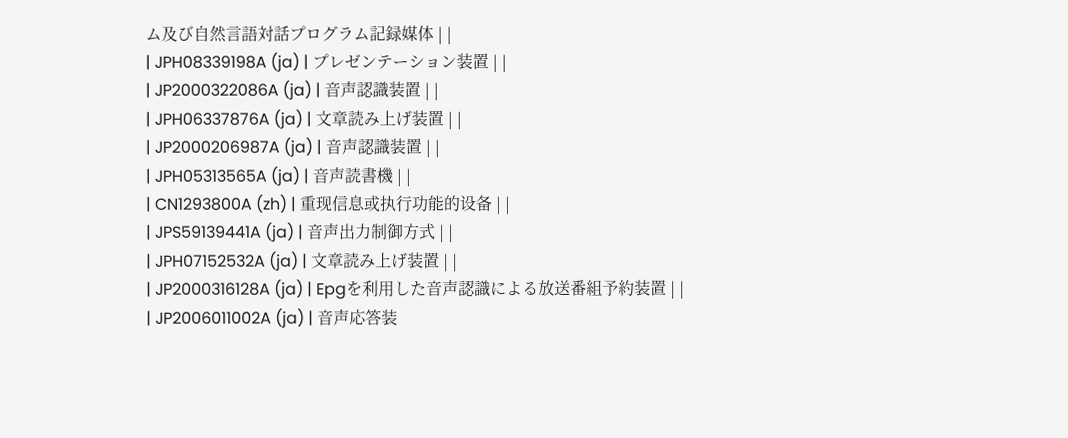ム及び自然言語対話プログラム記録媒体 | |
| JPH08339198A (ja) | プレゼンテーション装置 | |
| JP2000322086A (ja) | 音声認識装置 | |
| JPH06337876A (ja) | 文章読み上げ装置 | |
| JP2000206987A (ja) | 音声認識装置 | |
| JPH05313565A (ja) | 音声読書機 | |
| CN1293800A (zh) | 重现信息或执行功能的设备 | |
| JPS59139441A (ja) | 音声出力制御方式 | |
| JPH07152532A (ja) | 文章読み上げ装置 | |
| JP2000316128A (ja) | Epgを利用した音声認識による放送番組予約装置 | |
| JP2006011002A (ja) | 音声応答装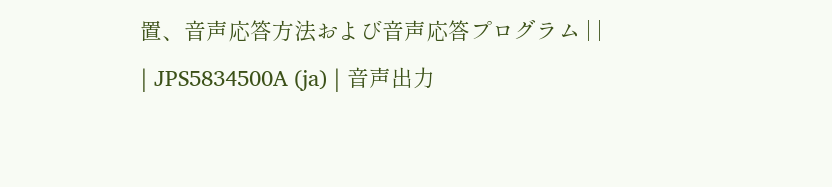置、音声応答方法および音声応答プログラム | |
| JPS5834500A (ja) | 音声出力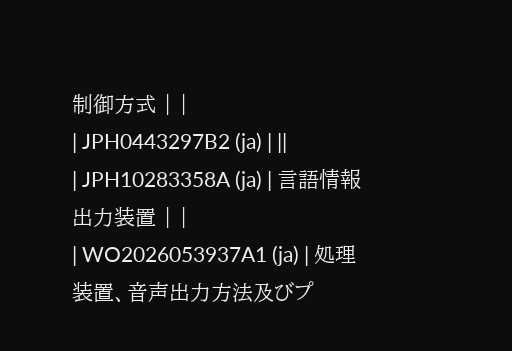制御方式 | |
| JPH0443297B2 (ja) | ||
| JPH10283358A (ja) | 言語情報出力装置 | |
| WO2026053937A1 (ja) | 処理装置、音声出力方法及びプ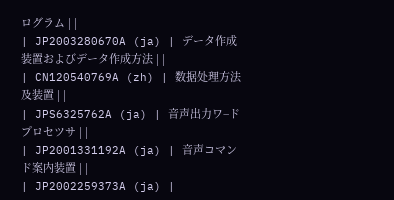ログラム | |
| JP2003280670A (ja) | データ作成装置およびデータ作成方法 | |
| CN120540769A (zh) | 数据处理方法及装置 | |
| JPS6325762A (ja) | 音声出力ワ−ドプロセツサ | |
| JP2001331192A (ja) | 音声コマンド案内装置 | |
| JP2002259373A (ja) |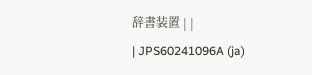辞書装置 | |
| JPS60241096A (ja)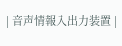| 音声情報入出力装置 |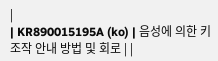|
| KR890015195A (ko) | 음성에 의한 키조작 안내 방법 및 회로 | |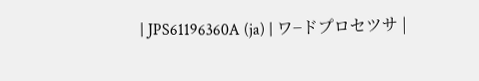| JPS61196360A (ja) | ワ−ドプロセツサ |